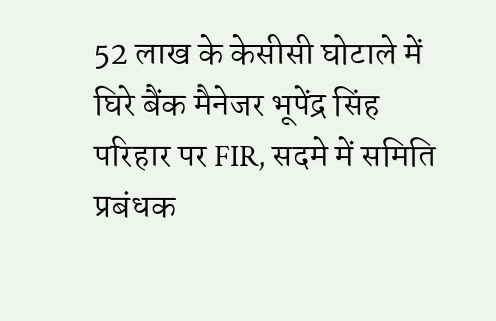52 लाख के केसीसी घोटाले में घिरे बैंक मैनेजर भूपेंद्र सिंह परिहार पर FIR, सदमे में समिति प्रबंधक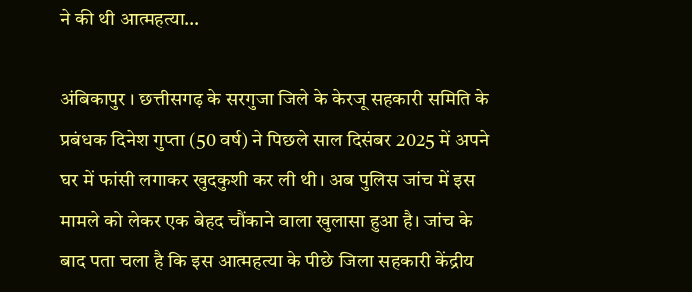ने की थी आत्महत्या…

अंबिकापुर । छत्तीसगढ़ के सरगुजा जिले के केरजू सहकारी समिति के प्रबंधक दिनेश गुप्ता (50 वर्ष) ने पिछले साल दिसंबर 2025 में अपने घर में फांसी लगाकर खुदकुशी कर ली थी। अब पुलिस जांच में इस मामले को लेकर एक बेहद चौंकाने वाला खुलासा हुआ है। जांच के बाद पता चला है कि इस आत्महत्या के पीछे जिला सहकारी केंद्रीय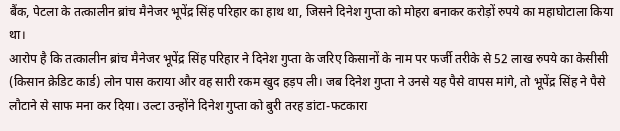बैंक, पेटला के तत्कालीन ब्रांच मैनेजर भूपेंद्र सिंह परिहार का हाथ था, जिसने दिनेश गुप्ता को मोहरा बनाकर करोड़ों रुपये का महाघोटाला किया था।
आरोप है कि तत्कालीन ब्रांच मैनेजर भूपेंद्र सिंह परिहार ने दिनेश गुप्ता के जरिए किसानों के नाम पर फर्जी तरीके से 52 लाख रुपये का केसीसी (किसान क्रेडिट कार्ड) लोन पास कराया और वह सारी रकम खुद हड़प ली। जब दिनेश गुप्ता ने उनसे यह पैसे वापस मांगे, तो भूपेंद्र सिंह ने पैसे लौटाने से साफ मना कर दिया। उल्टा उन्होंने दिनेश गुप्ता को बुरी तरह डांटा-फटकारा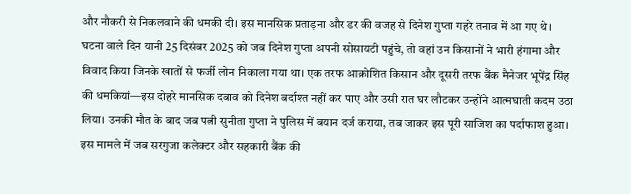और नौकरी से निकलवाने की धमकी दी। इस मानसिक प्रताड़ना और डर की वजह से दिनेश गुप्ता गहरे तनाव में आ गए थे।
घटना वाले दिन यानी 25 दिसंबर 2025 को जब दिनेश गुप्ता अपनी सोसायटी पहुंचे, तो वहां उन किसानों ने भारी हंगामा और विवाद किया जिनके खातों से फर्जी लोन निकाला गया था। एक तरफ आक्रोशित किसान और दूसरी तरफ बैंक मैनेजर भूपेंद्र सिंह की धमकियां—इस दोहरे मानसिक दबाव को दिनेश बर्दाश्त नहीं कर पाए और उसी रात घर लौटकर उन्होंने आत्मघाती कदम उठा लिया। उनकी मौत के बाद जब पत्नी सुनीता गुप्ता ने पुलिस में बयान दर्ज कराया, तब जाकर इस पूरी साजिश का पर्दाफाश हुआ।
इस मामले में जब सरगुजा कलेक्टर और सहकारी बैंक की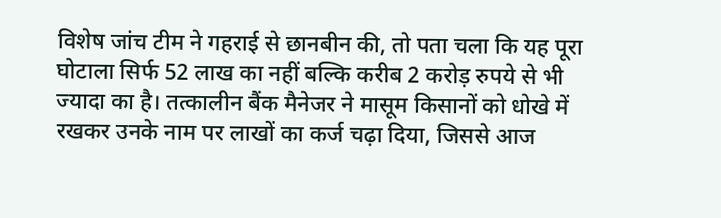विशेष जांच टीम ने गहराई से छानबीन की, तो पता चला कि यह पूरा घोटाला सिर्फ 52 लाख का नहीं बल्कि करीब 2 करोड़ रुपये से भी ज्यादा का है। तत्कालीन बैंक मैनेजर ने मासूम किसानों को धोखे में रखकर उनके नाम पर लाखों का कर्ज चढ़ा दिया, जिससे आज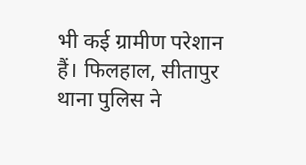भी कई ग्रामीण परेशान हैं। फिलहाल, सीतापुर थाना पुलिस ने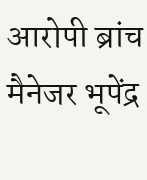आरोपी ब्रांच मैनेजर भूपेंद्र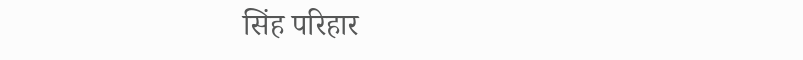सिंह परिहार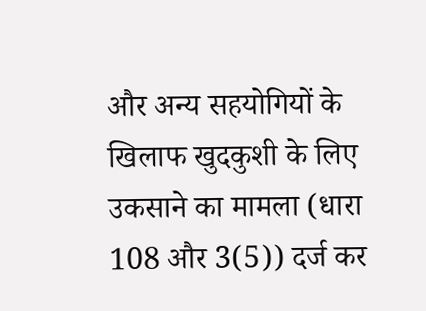और अन्य सहयोगियों के खिलाफ खुदकुशी के लिए उकसाने का मामला (धारा 108 और 3(5)) दर्ज कर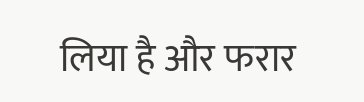लिया है और फरार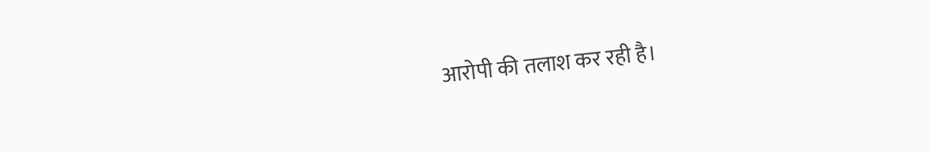आरोपी की तलाश कर रही है।